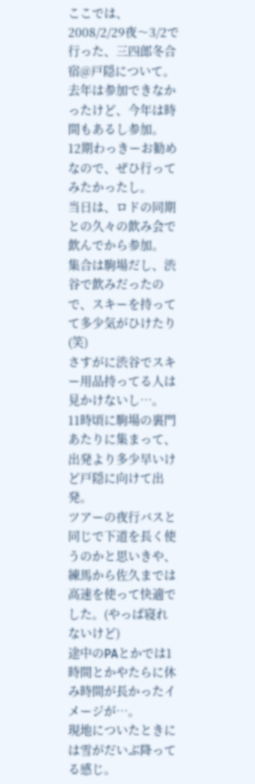ここでは、2008/2/29夜〜3/2で行った、三四郎冬合宿@戸隠について。
去年は参加できなかったけど、今年は時間もあるし参加。
12期わっきーお勧めなので、ぜひ行ってみたかったし。
当日は、ロドの同期との久々の飲み会で飲んでから参加。
集合は駒場だし、渋谷で飲みだったので、スキーを持ってて多少気がひけたり(笑)
さすがに渋谷でスキー用品持ってる人は見かけないし…。
11時頃に駒場の裏門あたりに集まって、出発より多少早いけど戸隠に向けて出発。
ツアーの夜行バスと同じで下道を長く使うのかと思いきや、
練馬から佐久までは高速を使って快適でした。(やっぱ寝れないけど)
途中のPAとかでは1時間とかやたらに休み時間が長かったイメージが…。
現地についたときには雪がだいぶ降ってる感じ。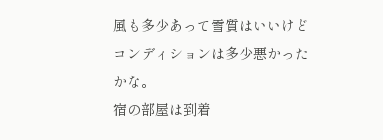風も多少あって雪質はいいけどコンディションは多少悪かったかな。
宿の部屋は到着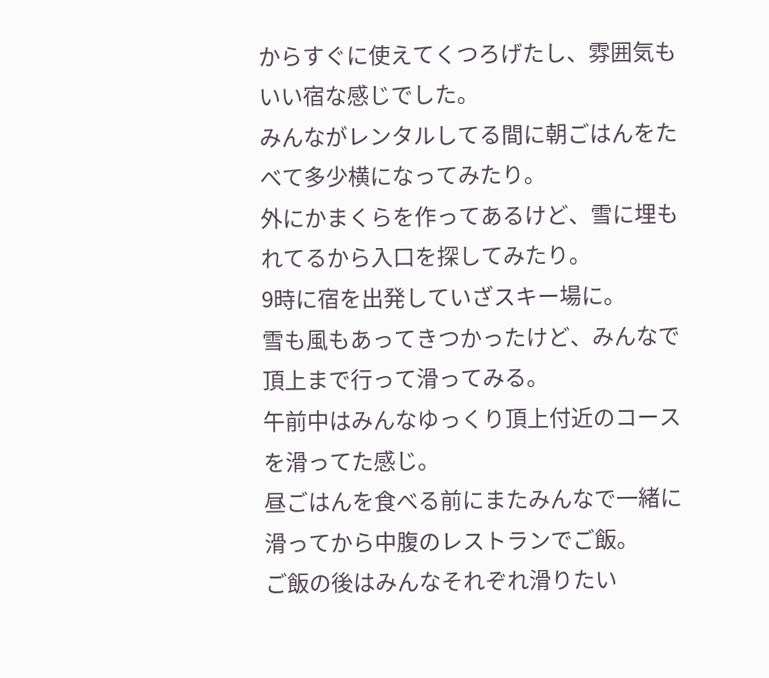からすぐに使えてくつろげたし、雰囲気もいい宿な感じでした。
みんながレンタルしてる間に朝ごはんをたべて多少横になってみたり。
外にかまくらを作ってあるけど、雪に埋もれてるから入口を探してみたり。
9時に宿を出発していざスキー場に。
雪も風もあってきつかったけど、みんなで頂上まで行って滑ってみる。
午前中はみんなゆっくり頂上付近のコースを滑ってた感じ。
昼ごはんを食べる前にまたみんなで一緒に滑ってから中腹のレストランでご飯。
ご飯の後はみんなそれぞれ滑りたい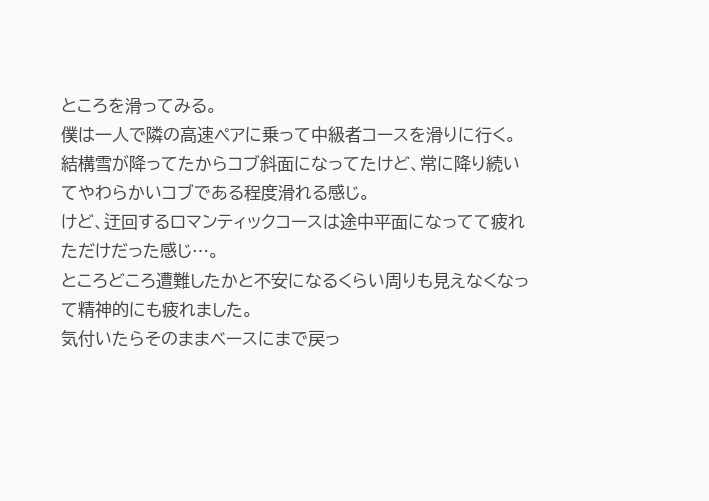ところを滑ってみる。
僕は一人で隣の高速ペアに乗って中級者コースを滑りに行く。
結構雪が降ってたからコブ斜面になってたけど、常に降り続いてやわらかいコブである程度滑れる感じ。
けど、迂回するロマンティックコースは途中平面になってて疲れただけだった感じ…。
ところどころ遭難したかと不安になるくらい周りも見えなくなって精神的にも疲れました。
気付いたらそのままベースにまで戻っ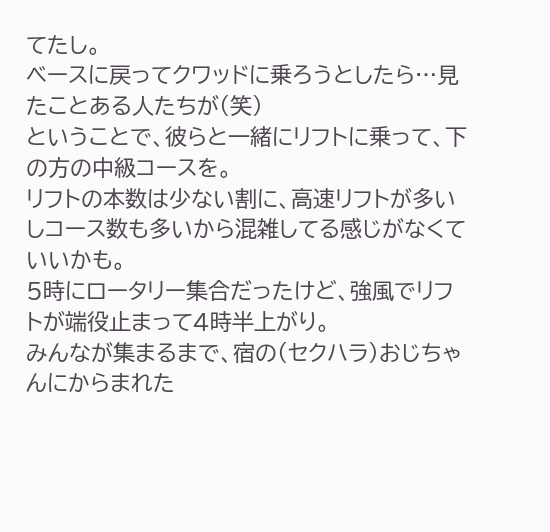てたし。
ベースに戻ってクワッドに乗ろうとしたら…見たことある人たちが(笑)
ということで、彼らと一緒にリフトに乗って、下の方の中級コースを。
リフトの本数は少ない割に、高速リフトが多いしコース数も多いから混雑してる感じがなくていいかも。
5時にロータリー集合だったけど、強風でリフトが端役止まって4時半上がり。
みんなが集まるまで、宿の(セクハラ)おじちゃんにからまれた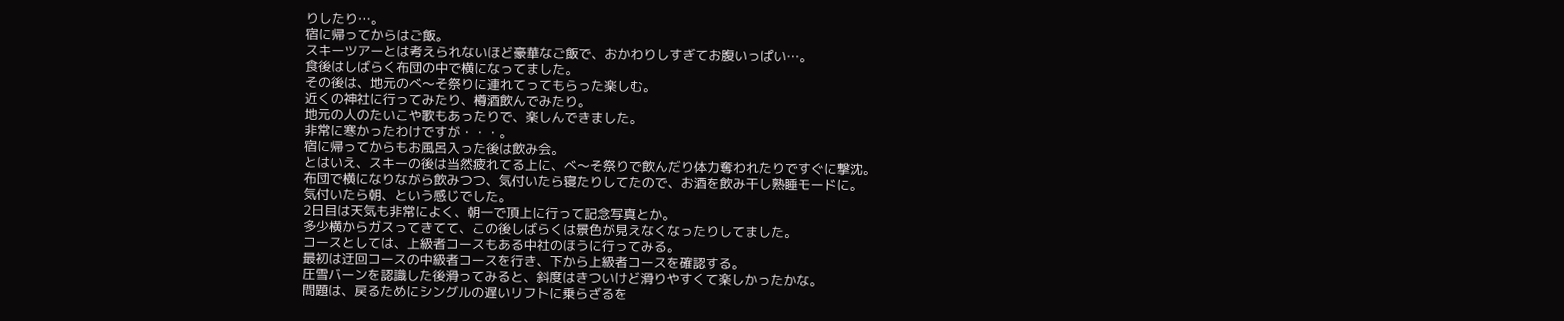りしたり…。
宿に帰ってからはご飯。
スキーツアーとは考えられないほど豪華なご飯で、おかわりしすぎてお腹いっぱい…。
食後はしばらく布団の中で横になってました。
その後は、地元のべ〜そ祭りに連れてってもらった楽しむ。
近くの神社に行ってみたり、樽酒飲んでみたり。
地元の人のたいこや歌もあったりで、楽しんできました。
非常に寒かったわけですが・・・。
宿に帰ってからもお風呂入った後は飲み会。
とはいえ、スキーの後は当然疲れてる上に、べ〜そ祭りで飲んだり体力奪われたりですぐに撃沈。
布団で横になりながら飲みつつ、気付いたら寝たりしてたので、お酒を飲み干し熟睡モードに。
気付いたら朝、という感じでした。
2日目は天気も非常によく、朝一で頂上に行って記念写真とか。
多少横からガスってきてて、この後しばらくは景色が見えなくなったりしてました。
コースとしては、上級者コースもある中社のほうに行ってみる。
最初は迂回コースの中級者コースを行き、下から上級者コースを確認する。
圧雪バーンを認識した後滑ってみると、斜度はきついけど滑りやすくて楽しかったかな。
問題は、戻るためにシングルの遅いリフトに乗らざるを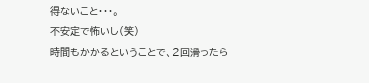得ないこと・・・。
不安定で怖いし(笑)
時間もかかるということで、2回滑ったら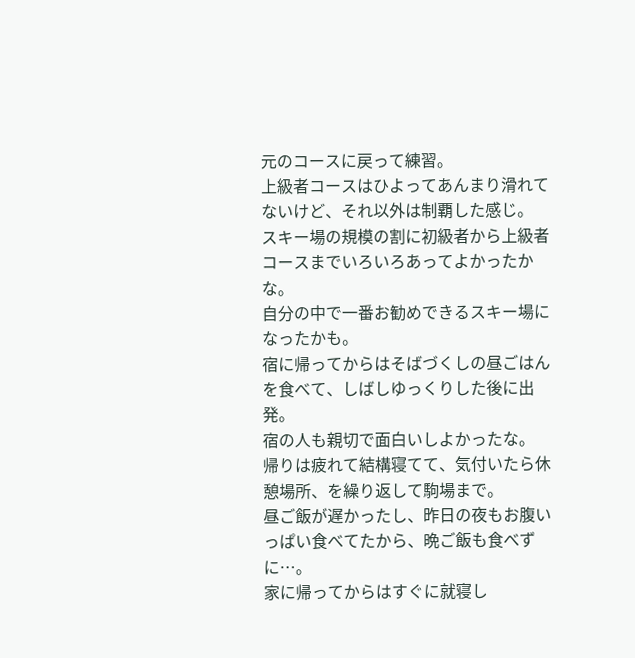元のコースに戻って練習。
上級者コースはひよってあんまり滑れてないけど、それ以外は制覇した感じ。
スキー場の規模の割に初級者から上級者コースまでいろいろあってよかったかな。
自分の中で一番お勧めできるスキー場になったかも。
宿に帰ってからはそばづくしの昼ごはんを食べて、しばしゆっくりした後に出発。
宿の人も親切で面白いしよかったな。
帰りは疲れて結構寝てて、気付いたら休憩場所、を繰り返して駒場まで。
昼ご飯が遅かったし、昨日の夜もお腹いっぱい食べてたから、晩ご飯も食べずに…。
家に帰ってからはすぐに就寝し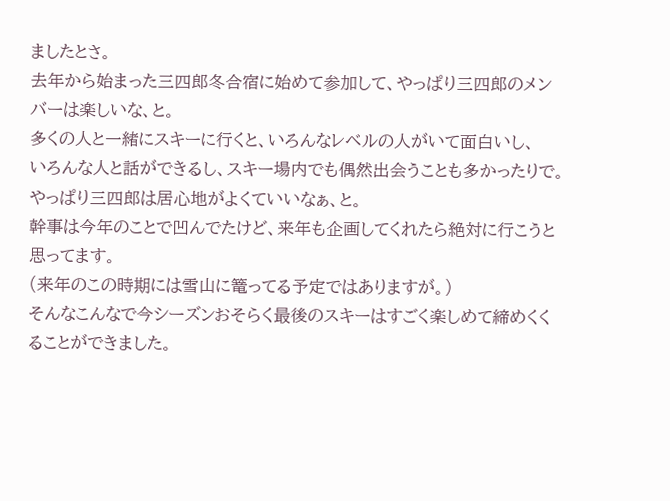ましたとさ。
去年から始まった三四郎冬合宿に始めて参加して、やっぱり三四郎のメンバーは楽しいな、と。
多くの人と一緒にスキーに行くと、いろんなレベルの人がいて面白いし、
いろんな人と話ができるし、スキー場内でも偶然出会うことも多かったりで。
やっぱり三四郎は居心地がよくていいなぁ、と。
幹事は今年のことで凹んでたけど、来年も企画してくれたら絶対に行こうと思ってます。
(来年のこの時期には雪山に篭ってる予定ではありますが。)
そんなこんなで今シーズンおそらく最後のスキーはすごく楽しめて締めくくることができました。